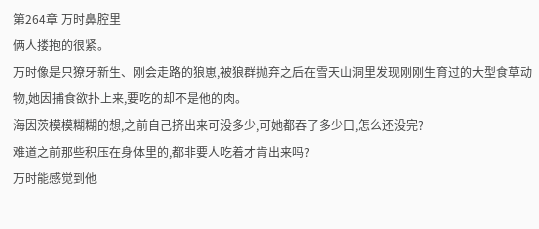第264章 万时鼻腔里
俩人搂抱的很紧。
万时像是只獠牙新生、刚会走路的狼崽,被狼群抛弃之后在雪天山洞里发现刚刚生育过的大型食草动物,她因捕食欲扑上来,要吃的却不是他的肉。
海因茨模模糊糊的想,之前自己挤出来可没多少,可她都吞了多少口,怎么还没完?
难道之前那些积压在身体里的,都非要人吃着才肯出来吗?
万时能感觉到他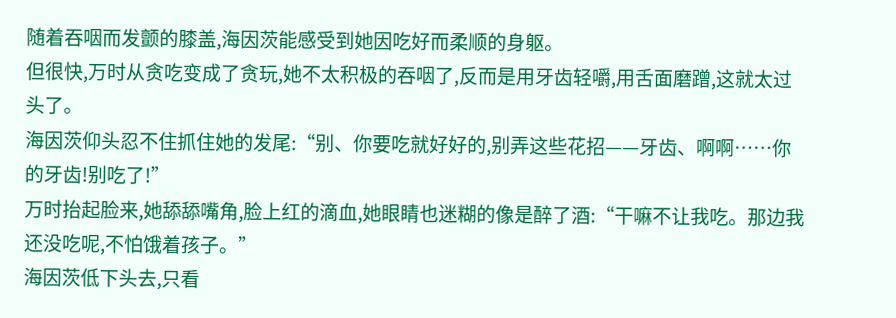随着吞咽而发颤的膝盖,海因茨能感受到她因吃好而柔顺的身躯。
但很快,万时从贪吃变成了贪玩,她不太积极的吞咽了,反而是用牙齿轻嚼,用舌面磨蹭,这就太过头了。
海因茨仰头忍不住抓住她的发尾:“别、你要吃就好好的,别弄这些花招——牙齿、啊啊……你的牙齿!别吃了!”
万时抬起脸来,她舔舔嘴角,脸上红的滴血,她眼睛也迷糊的像是醉了酒:“干嘛不让我吃。那边我还没吃呢,不怕饿着孩子。”
海因茨低下头去,只看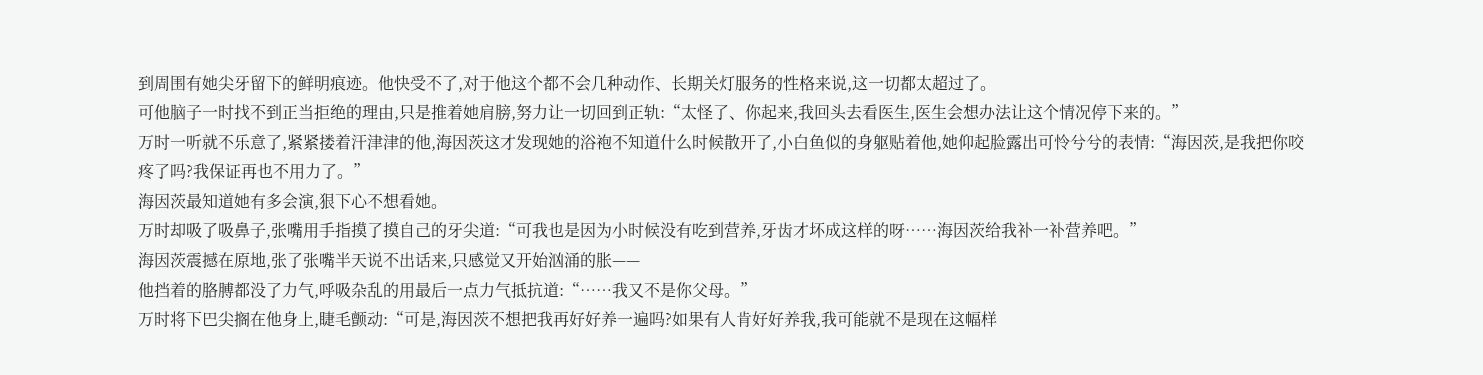到周围有她尖牙留下的鲜明痕迹。他快受不了,对于他这个都不会几种动作、长期关灯服务的性格来说,这一切都太超过了。
可他脑子一时找不到正当拒绝的理由,只是推着她肩膀,努力让一切回到正轨:“太怪了、你起来,我回头去看医生,医生会想办法让这个情况停下来的。”
万时一听就不乐意了,紧紧搂着汗津津的他,海因茨这才发现她的浴袍不知道什么时候散开了,小白鱼似的身躯贴着他,她仰起脸露出可怜兮兮的表情:“海因茨,是我把你咬疼了吗?我保证再也不用力了。”
海因茨最知道她有多会演,狠下心不想看她。
万时却吸了吸鼻子,张嘴用手指摸了摸自己的牙尖道:“可我也是因为小时候没有吃到营养,牙齿才坏成这样的呀……海因茨给我补一补营养吧。”
海因茨震撼在原地,张了张嘴半天说不出话来,只感觉又开始汹涌的胀——
他挡着的胳膊都没了力气,呼吸杂乱的用最后一点力气抵抗道:“……我又不是你父母。”
万时将下巴尖搁在他身上,睫毛颤动:“可是,海因茨不想把我再好好养一遍吗?如果有人肯好好养我,我可能就不是现在这幅样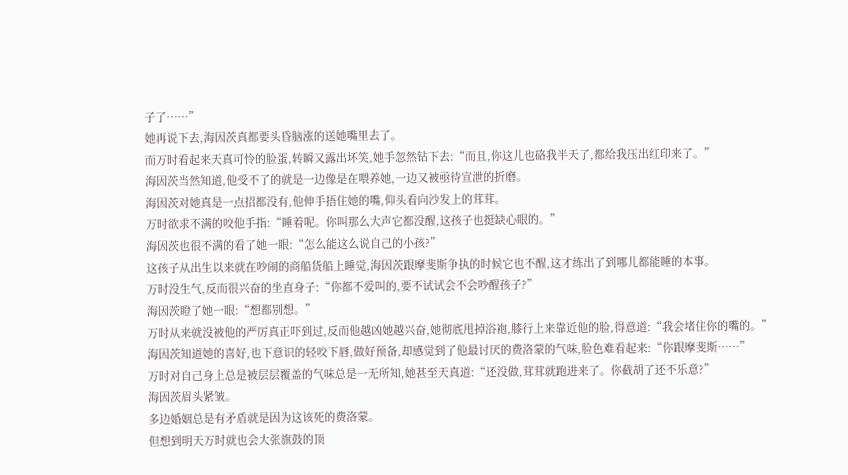子了……”
她再说下去,海因茨真都要头昏脑涨的送她嘴里去了。
而万时看起来天真可怜的脸蛋,转瞬又露出坏笑,她手忽然钻下去:“而且,你这儿也硌我半天了,都给我压出红印来了。”
海因茨当然知道,他受不了的就是一边像是在喂养她,一边又被亟待宣泄的折磨。
海因茨对她真是一点招都没有,他伸手捂住她的嘴,仰头看向沙发上的茸茸。
万时欲求不满的咬他手指:“睡着呢。你叫那么大声它都没醒,这孩子也挺缺心眼的。”
海因茨也很不满的看了她一眼:“怎么能这么说自己的小孩?”
这孩子从出生以来就在吵闹的商船货船上睡觉,海因茨跟摩斐斯争执的时候它也不醒,这才练出了到哪儿都能睡的本事。
万时没生气,反而很兴奋的坐直身子:“你都不爱叫的,要不试试会不会吵醒孩子?”
海因茨瞪了她一眼:“想都别想。”
万时从来就没被他的严厉真正吓到过,反而他越凶她越兴奋,她彻底甩掉浴袍,膝行上来靠近他的脸,得意道:“我会堵住你的嘴的。”
海因茨知道她的喜好,也下意识的轻咬下唇,做好预备,却感觉到了他最讨厌的费洛蒙的气味,脸色难看起来:“你跟摩斐斯……”
万时对自己身上总是被层层覆盖的气味总是一无所知,她甚至天真道:“还没做,茸茸就跑进来了。你截胡了还不乐意?”
海因茨眉头紧皱。
多边婚姻总是有矛盾就是因为这该死的费洛蒙。
但想到明天万时就也会大张旗鼓的顶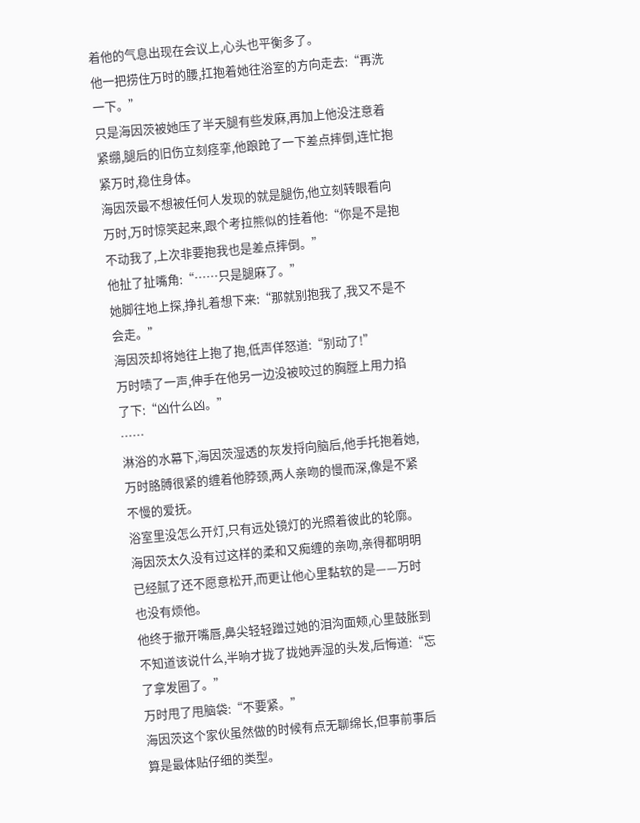着他的气息出现在会议上,心头也平衡多了。
他一把捞住万时的腰,扛抱着她往浴室的方向走去:“再洗一下。”
只是海因茨被她压了半天腿有些发麻,再加上他没注意着紧绷,腿后的旧伤立刻痉挛,他踉跄了一下差点摔倒,连忙抱紧万时,稳住身体。
海因茨最不想被任何人发现的就是腿伤,他立刻转眼看向万时,万时惊笑起来,跟个考拉熊似的挂着他:“你是不是抱不动我了,上次非要抱我也是差点摔倒。”
他扯了扯嘴角:“……只是腿麻了。”
她脚往地上探,挣扎着想下来:“那就别抱我了,我又不是不会走。”
海因茨却将她往上抱了抱,低声佯怒道:“别动了!”
万时啧了一声,伸手在他另一边没被咬过的胸膛上用力掐了下:“凶什么凶。”
……
淋浴的水幕下,海因茨湿透的灰发捋向脑后,他手托抱着她,万时胳膊很紧的缠着他脖颈,两人亲吻的慢而深,像是不紧不慢的爱抚。
浴室里没怎么开灯,只有远处镜灯的光照着彼此的轮廓。
海因茨太久没有过这样的柔和又痴缠的亲吻,亲得都明明已经腻了还不愿意松开,而更让他心里黏软的是——万时也没有烦他。
他终于撤开嘴唇,鼻尖轻轻蹭过她的泪沟面颊,心里鼓胀到不知道该说什么,半晌才拢了拢她弄湿的头发,后悔道:“忘了拿发圈了。”
万时甩了甩脑袋:“不要紧。”
海因茨这个家伙虽然做的时候有点无聊绵长,但事前事后算是最体贴仔细的类型。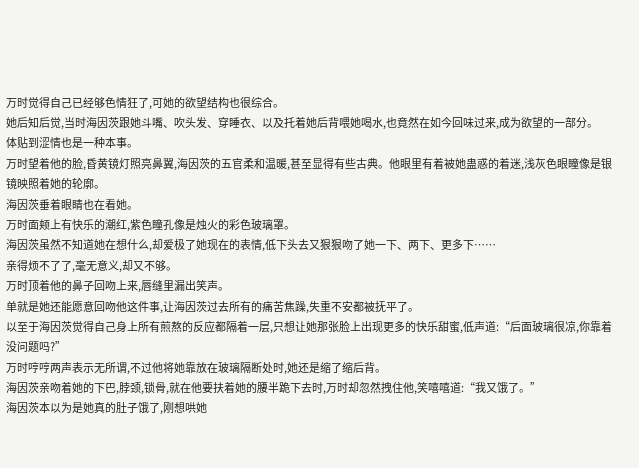万时觉得自己已经够色情狂了,可她的欲望结构也很综合。
她后知后觉,当时海因茨跟她斗嘴、吹头发、穿睡衣、以及托着她后背喂她喝水,也竟然在如今回味过来,成为欲望的一部分。
体贴到涩情也是一种本事。
万时望着他的脸,昏黄镜灯照亮鼻翼,海因茨的五官柔和温暖,甚至显得有些古典。他眼里有着被她蛊惑的着迷,浅灰色眼瞳像是银镜映照着她的轮廓。
海因茨垂着眼睛也在看她。
万时面颊上有快乐的潮红,紫色瞳孔像是烛火的彩色玻璃罩。
海因茨虽然不知道她在想什么,却爱极了她现在的表情,低下头去又狠狠吻了她一下、两下、更多下……
亲得烦不了了,毫无意义,却又不够。
万时顶着他的鼻子回吻上来,唇缝里漏出笑声。
单就是她还能愿意回吻他这件事,让海因茨过去所有的痛苦焦躁,失重不安都被抚平了。
以至于海因茨觉得自己身上所有煎熬的反应都隔着一层,只想让她那张脸上出现更多的快乐甜蜜,低声道:“后面玻璃很凉,你靠着没问题吗?”
万时哼哼两声表示无所谓,不过他将她靠放在玻璃隔断处时,她还是缩了缩后背。
海因茨亲吻着她的下巴,脖颈,锁骨,就在他要扶着她的腰半跪下去时,万时却忽然拽住他,笑嘻嘻道:“我又饿了。”
海因茨本以为是她真的肚子饿了,刚想哄她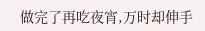做完了再吃夜宵,万时却伸手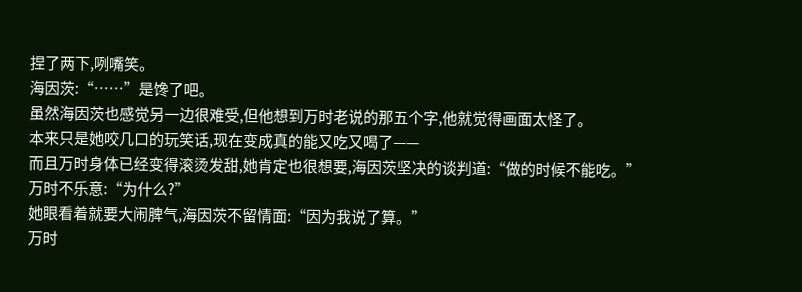捏了两下,咧嘴笑。
海因茨:“……”是馋了吧。
虽然海因茨也感觉另一边很难受,但他想到万时老说的那五个字,他就觉得画面太怪了。
本来只是她咬几口的玩笑话,现在变成真的能又吃又喝了——
而且万时身体已经变得滚烫发甜,她肯定也很想要,海因茨坚决的谈判道:“做的时候不能吃。”
万时不乐意:“为什么?”
她眼看着就要大闹脾气,海因茨不留情面:“因为我说了算。”
万时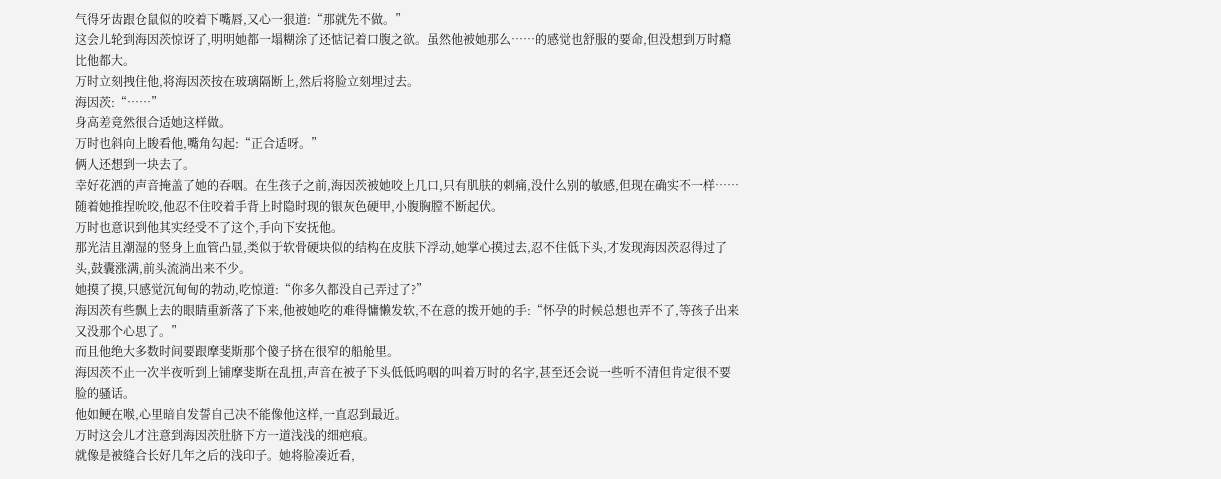气得牙齿跟仓鼠似的咬着下嘴唇,又心一狠道:“那就先不做。”
这会儿轮到海因茨惊讶了,明明她都一塌糊涂了还惦记着口腹之欲。虽然他被她那么……的感觉也舒服的要命,但没想到万时瘾比他都大。
万时立刻拽住他,将海因茨按在玻璃隔断上,然后将脸立刻埋过去。
海因茨:“……”
身高差竟然很合适她这样做。
万时也斜向上睃看他,嘴角勾起:“正合适呀。”
俩人还想到一块去了。
幸好花洒的声音掩盖了她的吞咽。在生孩子之前,海因茨被她咬上几口,只有肌肤的刺痛,没什么别的敏感,但现在确实不一样……
随着她推捏吮咬,他忍不住咬着手背上时隐时现的银灰色硬甲,小腹胸膛不断起伏。
万时也意识到他其实经受不了这个,手向下安抚他。
那光洁且潮湿的竖身上血管凸显,类似于软骨硬块似的结构在皮肤下浮动,她掌心摸过去,忍不住低下头,才发现海因茨忍得过了头,鼓囊涨满,前头流淌出来不少。
她摸了摸,只感觉沉甸甸的勃动,吃惊道:“你多久都没自己弄过了?”
海因茨有些飘上去的眼睛重新落了下来,他被她吃的难得慵懒发软,不在意的拨开她的手:“怀孕的时候总想也弄不了,等孩子出来又没那个心思了。”
而且他绝大多数时间要跟摩斐斯那个傻子挤在很窄的船舱里。
海因茨不止一次半夜听到上铺摩斐斯在乱扭,声音在被子下头低低呜咽的叫着万时的名字,甚至还会说一些听不清但肯定很不要脸的骚话。
他如鲠在喉,心里暗自发誓自己决不能像他这样,一直忍到最近。
万时这会儿才注意到海因茨肚脐下方一道浅浅的细疤痕。
就像是被缝合长好几年之后的浅印子。她将脸凑近看,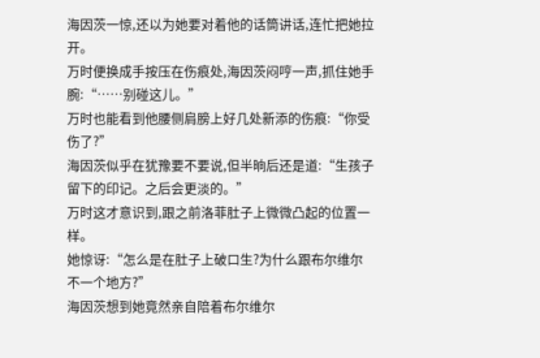海因茨一惊,还以为她要对着他的话筒讲话,连忙把她拉开。
万时便换成手按压在伤痕处,海因茨闷哼一声,抓住她手腕:“……别碰这儿。”
万时也能看到他腰侧肩膀上好几处新添的伤痕:“你受伤了?”
海因茨似乎在犹豫要不要说,但半晌后还是道:“生孩子留下的印记。之后会更淡的。”
万时这才意识到,跟之前洛菲肚子上微微凸起的位置一样。
她惊讶:“怎么是在肚子上破口生?为什么跟布尔维尔不一个地方?”
海因茨想到她竟然亲自陪着布尔维尔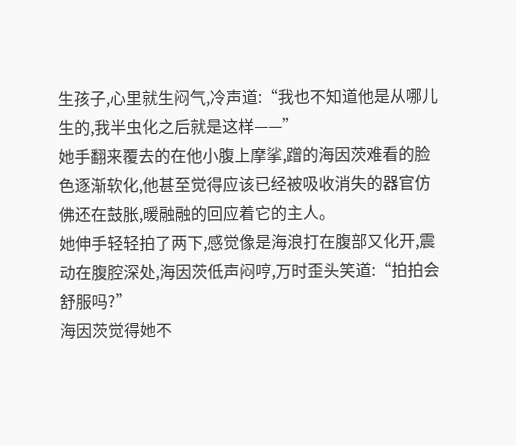生孩子,心里就生闷气,冷声道:“我也不知道他是从哪儿生的,我半虫化之后就是这样——”
她手翻来覆去的在他小腹上摩挲,蹭的海因茨难看的脸色逐渐软化,他甚至觉得应该已经被吸收消失的器官仿佛还在鼓胀,暖融融的回应着它的主人。
她伸手轻轻拍了两下,感觉像是海浪打在腹部又化开,震动在腹腔深处,海因茨低声闷哼,万时歪头笑道:“拍拍会舒服吗?”
海因茨觉得她不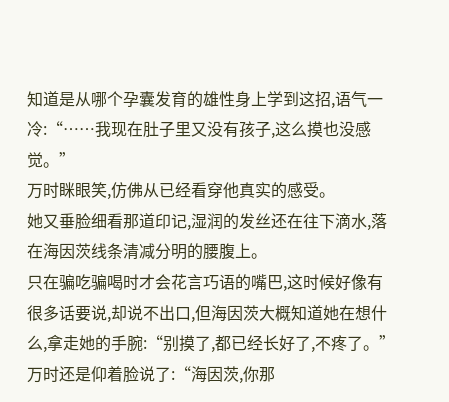知道是从哪个孕囊发育的雄性身上学到这招,语气一冷:“……我现在肚子里又没有孩子,这么摸也没感觉。”
万时眯眼笑,仿佛从已经看穿他真实的感受。
她又垂脸细看那道印记,湿润的发丝还在往下滴水,落在海因茨线条清减分明的腰腹上。
只在骗吃骗喝时才会花言巧语的嘴巴,这时候好像有很多话要说,却说不出口,但海因茨大概知道她在想什么,拿走她的手腕:“别摸了,都已经长好了,不疼了。”
万时还是仰着脸说了:“海因茨,你那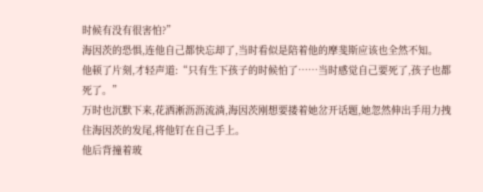时候有没有很害怕?”
海因茨的恐惧,连他自己都快忘却了,当时看似是陪着他的摩斐斯应该也全然不知。
他顿了片刻,才轻声道:“只有生下孩子的时候怕了……当时感觉自己要死了,孩子也都死了。”
万时也沉默下来,花洒淅沥沥流淌,海因茨刚想要搂着她岔开话题,她忽然伸出手用力拽住海因茨的发尾,将他钉在自己手上。
他后背撞着玻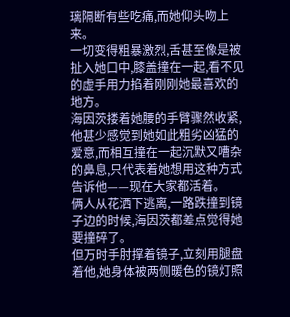璃隔断有些吃痛,而她仰头吻上来。
一切变得粗暴激烈,舌甚至像是被扯入她口中,膝盖撞在一起,看不见的虚手用力掐着刚刚她最喜欢的地方。
海因茨搂着她腰的手臂骤然收紧,他甚少感觉到她如此粗劣凶猛的爱意,而相互撞在一起沉默又嘈杂的鼻息,只代表着她想用这种方式告诉他——现在大家都活着。
俩人从花洒下逃离,一路跌撞到镜子边的时候,海因茨都差点觉得她要撞碎了。
但万时手肘撑着镜子,立刻用腿盘着他,她身体被两侧暖色的镜灯照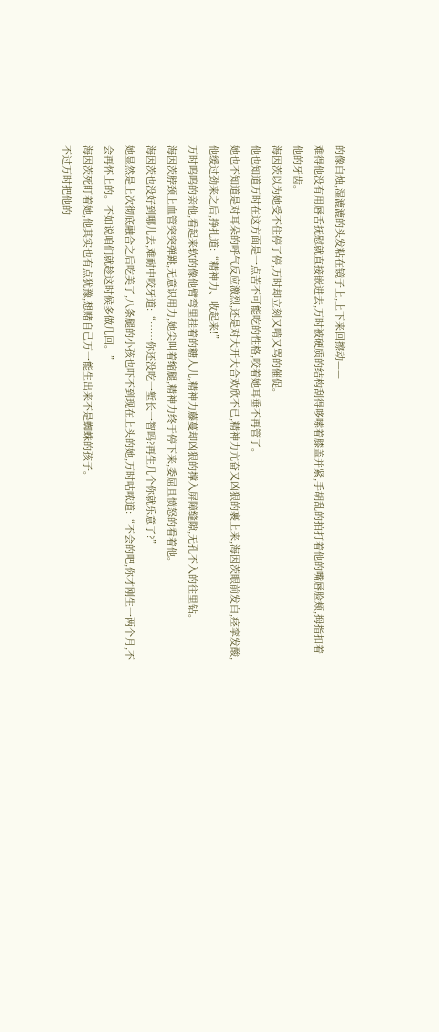的像白烛,湿漉漉的头发粘在镜子上,上下来回擦动——
难得他没有用唇舌抚慰就直接嵌进去,万时被硬质的结构刮得哆嗦着膝盖并紧,手胡乱的拍打着他的嘴唇脸颊,拇指扣着他的牙齿。
海因茨以为她受不住停了停,万时却立刻又啃又骂的催促。
他也知道万时在这方面是一点苦不可能吃的性格,咬着她耳垂不再管了。
她也不知道是对耳朵的呼气反应激烈,还是对大开大合欢欣不已,精神力亢奋又凶狠的裹上来,海因茨眼前发白,痉挛发酸,他缓过劲来之后,挣扎道:“精神力、收起来!”
万时呜呜的亲他,看起来软的像他臂弯里挂着的糖人儿,精神力藤蔓却凶狠的撑入屏障缝隙,无孔不入的往里钻。
海因茨脖颈上血管突突弹跳,无意识用力,她尖叫着缩腿,精神力终于停下来,委屈且愤怒的看着他。
海因茨也没好到哪儿去,难耐中咬牙道:“……你还没吃一堑长一智吗?再生几个你就乐意了?”
她显然是上次彻底融合之后吃美了,八条腿的小孩也吓不到现在上头的她,万时咕哝道:“不会的吧,你才刚生一两个月,不会再怀上的。不如说咱们就趁这时候多做几回。”
海因茨死盯着她,他其实也有点犹豫,想赌自己万一能生出来不是蜘蛛的孩子。
不过万时把他的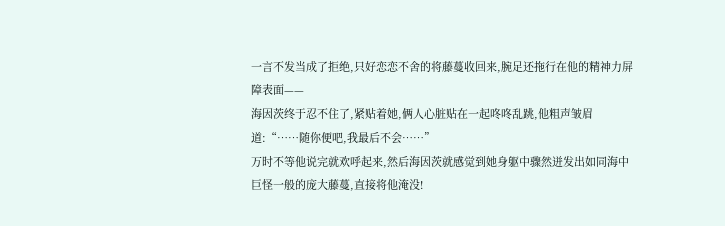一言不发当成了拒绝,只好恋恋不舍的将藤蔓收回来,腕足还拖行在他的精神力屏障表面——
海因茨终于忍不住了,紧贴着她,俩人心脏贴在一起咚咚乱跳,他粗声皱眉道:“……随你便吧,我最后不会……”
万时不等他说完就欢呼起来,然后海因茨就感觉到她身躯中骤然迸发出如同海中巨怪一般的庞大藤蔓,直接将他淹没!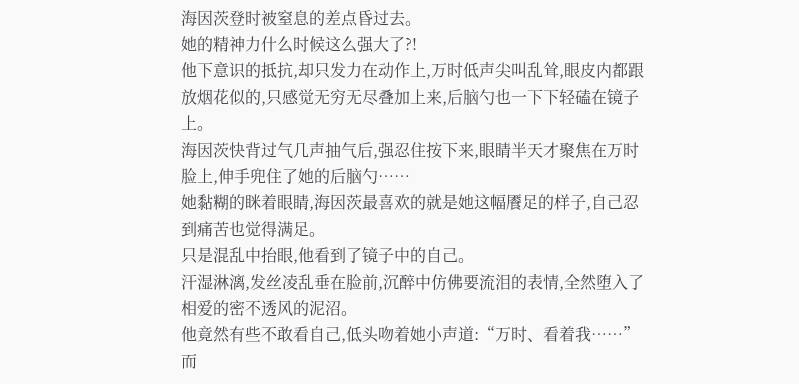海因茨登时被窒息的差点昏过去。
她的精神力什么时候这么强大了?!
他下意识的抵抗,却只发力在动作上,万时低声尖叫乱耸,眼皮内都跟放烟花似的,只感觉无穷无尽叠加上来,后脑勺也一下下轻磕在镜子上。
海因茨快背过气几声抽气后,强忍住按下来,眼睛半天才聚焦在万时脸上,伸手兜住了她的后脑勺……
她黏糊的眯着眼睛,海因茨最喜欢的就是她这幅餍足的样子,自己忍到痛苦也觉得满足。
只是混乱中抬眼,他看到了镜子中的自己。
汗湿淋漓,发丝凌乱垂在脸前,沉醉中仿佛要流泪的表情,全然堕入了相爱的密不透风的泥沼。
他竟然有些不敢看自己,低头吻着她小声道:“万时、看着我……”
而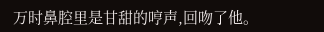万时鼻腔里是甘甜的哼声,回吻了他。